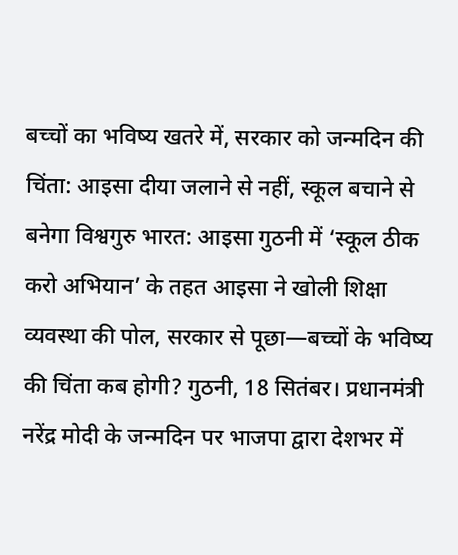बच्चों का भविष्य खतरे में, सरकार को जन्मदिन की चिंता: आइसा दीया जलाने से नहीं, स्कूल बचाने से बनेगा विश्वगुरु भारत: आइसा गुठनी में ‘स्कूल ठीक करो अभियान’ के तहत आइसा ने खोली शिक्षा व्यवस्था की पोल, सरकार से पूछा—बच्चों के भविष्य की चिंता कब होगी? गुठनी, 18 सितंबर। प्रधानमंत्री नरेंद्र मोदी के जन्मदिन पर भाजपा द्वारा देशभर में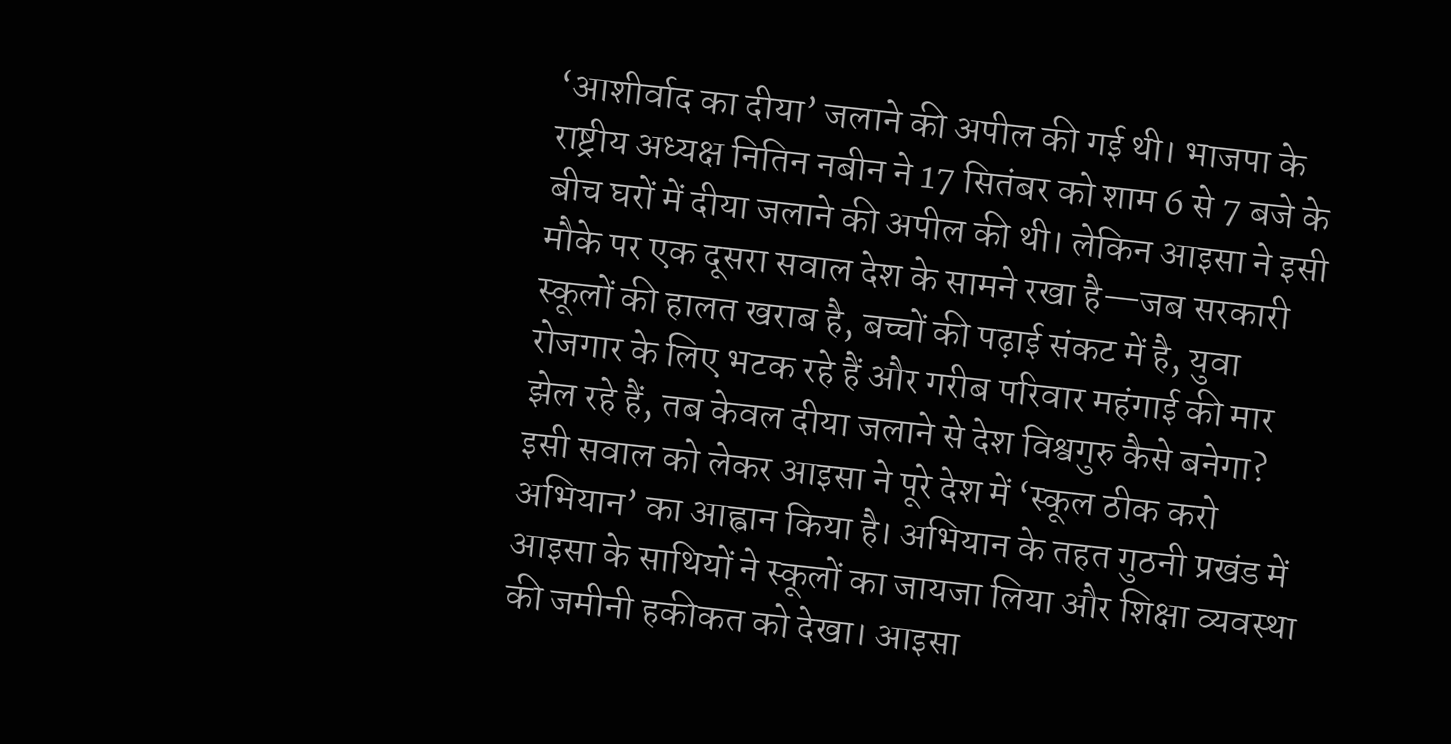‘आशीर्वाद का दीया’ जलाने की अपील की गई थी। भाजपा के राष्ट्रीय अध्यक्ष नितिन नबीन ने 17 सितंबर को शाम 6 से 7 बजे के बीच घरों में दीया जलाने की अपील की थी। लेकिन आइसा ने इसी मौके पर एक दूसरा सवाल देश के सामने रखा है—जब सरकारी स्कूलों की हालत खराब है, बच्चों की पढ़ाई संकट में है, युवा रोजगार के लिए भटक रहे हैं और गरीब परिवार महंगाई की मार झेल रहे हैं, तब केवल दीया जलाने से देश विश्वगुरु कैसे बनेगा? इसी सवाल को लेकर आइसा ने पूरे देश में ‘स्कूल ठीक करो अभियान’ का आह्वान किया है। अभियान के तहत गुठनी प्रखंड में आइसा के साथियों ने स्कूलों का जायजा लिया और शिक्षा व्यवस्था की जमीनी हकीकत को देखा। आइसा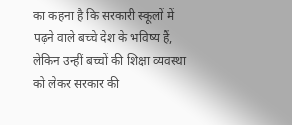का कहना है कि सरकारी स्कूलों में पढ़ने वाले बच्चे देश के भविष्य हैं, लेकिन उन्हीं बच्चों की शिक्षा व्यवस्था को लेकर सरकार की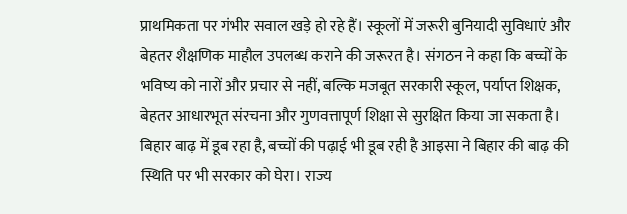प्राथमिकता पर गंभीर सवाल खड़े हो रहे हैं। स्कूलों में जरूरी बुनियादी सुविधाएं और बेहतर शैक्षणिक माहौल उपलब्ध कराने की जरूरत है। संगठन ने कहा कि बच्चों के भविष्य को नारों और प्रचार से नहीं, बल्कि मजबूत सरकारी स्कूल, पर्याप्त शिक्षक, बेहतर आधारभूत संरचना और गुणवत्तापूर्ण शिक्षा से सुरक्षित किया जा सकता है। बिहार बाढ़ में डूब रहा है, बच्चों की पढ़ाई भी डूब रही है आइसा ने बिहार की बाढ़ की स्थिति पर भी सरकार को घेरा। राज्य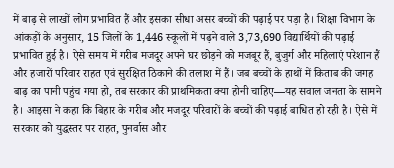में बाढ़ से लाखों लोग प्रभावित हैं और इसका सीधा असर बच्चों की पढ़ाई पर पड़ा है। शिक्षा विभाग के आंकड़ों के अनुसार, 15 जिलों के 1,446 स्कूलों में पढ़ने वाले 3,73,690 विद्यार्थियों की पढ़ाई प्रभावित हुई है। ऐसे समय में गरीब मजदूर अपने घर छोड़ने को मजबूर हैं, बुजुर्ग और महिलाएं परेशान हैं और हजारों परिवार राहत एवं सुरक्षित ठिकाने की तलाश में हैं। जब बच्चों के हाथों में किताब की जगह बाढ़ का पानी पहुंच गया हो, तब सरकार की प्राथमिकता क्या होनी चाहिए—यह सवाल जनता के सामने है। आइसा ने कहा कि बिहार के गरीब और मजदूर परिवारों के बच्चों की पढ़ाई बाधित हो रही है। ऐसे में सरकार को युद्धस्तर पर राहत, पुनर्वास और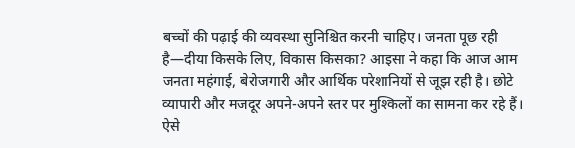बच्चों की पढ़ाई की व्यवस्था सुनिश्चित करनी चाहिए। जनता पूछ रही है—दीया किसके लिए, विकास किसका? आइसा ने कहा कि आज आम जनता महंगाई, बेरोजगारी और आर्थिक परेशानियों से जूझ रही है। छोटे व्यापारी और मजदूर अपने-अपने स्तर पर मुश्किलों का सामना कर रहे हैं। ऐसे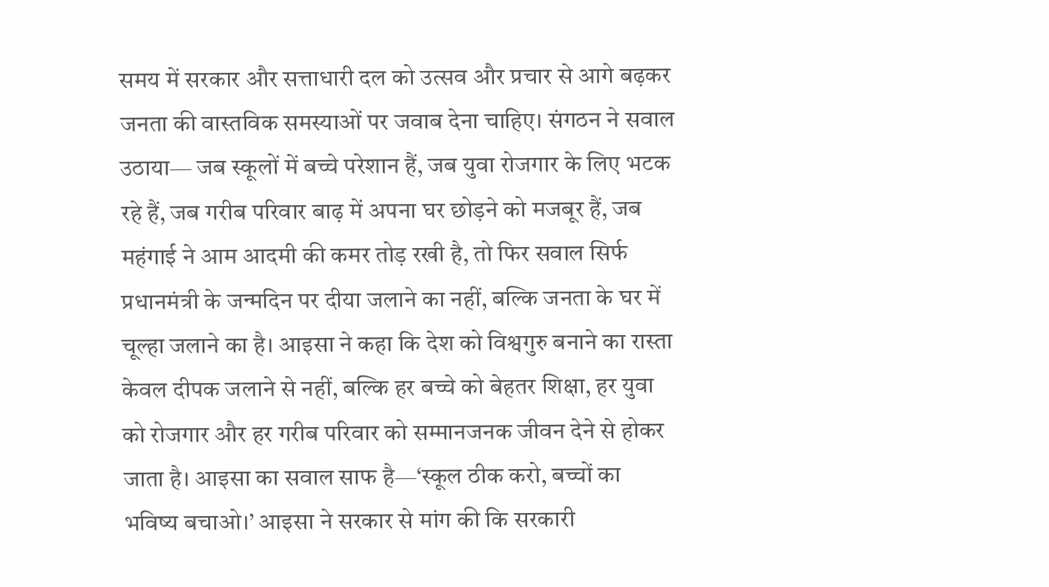समय में सरकार और सत्ताधारी दल को उत्सव और प्रचार से आगे बढ़कर जनता की वास्तविक समस्याओं पर जवाब देना चाहिए। संगठन ने सवाल उठाया— जब स्कूलों में बच्चे परेशान हैं, जब युवा रोजगार के लिए भटक रहे हैं, जब गरीब परिवार बाढ़ में अपना घर छोड़ने को मजबूर हैं, जब महंगाई ने आम आदमी की कमर तोड़ रखी है, तो फिर सवाल सिर्फ प्रधानमंत्री के जन्मदिन पर दीया जलाने का नहीं, बल्कि जनता के घर में चूल्हा जलाने का है। आइसा ने कहा कि देश को विश्वगुरु बनाने का रास्ता केवल दीपक जलाने से नहीं, बल्कि हर बच्चे को बेहतर शिक्षा, हर युवा को रोजगार और हर गरीब परिवार को सम्मानजनक जीवन देने से होकर जाता है। आइसा का सवाल साफ है—‘स्कूल ठीक करो, बच्चों का भविष्य बचाओ।’ आइसा ने सरकार से मांग की कि सरकारी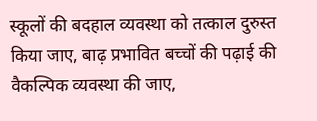स्कूलों की बदहाल व्यवस्था को तत्काल दुरुस्त किया जाए, बाढ़ प्रभावित बच्चों की पढ़ाई की वैकल्पिक व्यवस्था की जाए,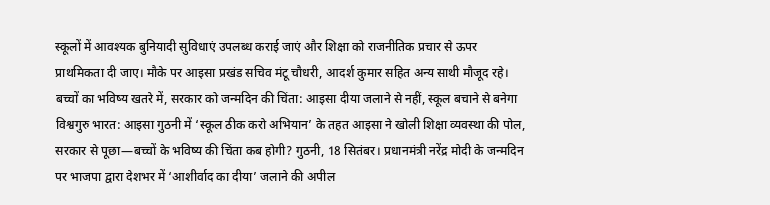स्कूलों में आवश्यक बुनियादी सुविधाएं उपलब्ध कराई जाएं और शिक्षा को राजनीतिक प्रचार से ऊपर प्राथमिकता दी जाए। मौके पर आइसा प्रखंड सचिव मंटू चौधरी, आदर्श कुमार सहित अन्य साथी मौजूद रहे।
बच्चों का भविष्य खतरे में, सरकार को जन्मदिन की चिंता: आइसा दीया जलाने से नहीं, स्कूल बचाने से बनेगा विश्वगुरु भारत: आइसा गुठनी में ‘स्कूल ठीक करो अभियान’ के तहत आइसा ने खोली शिक्षा व्यवस्था की पोल, सरकार से पूछा—बच्चों के भविष्य की चिंता कब होगी? गुठनी, 18 सितंबर। प्रधानमंत्री नरेंद्र मोदी के जन्मदिन पर भाजपा द्वारा देशभर में ‘आशीर्वाद का दीया’ जलाने की अपील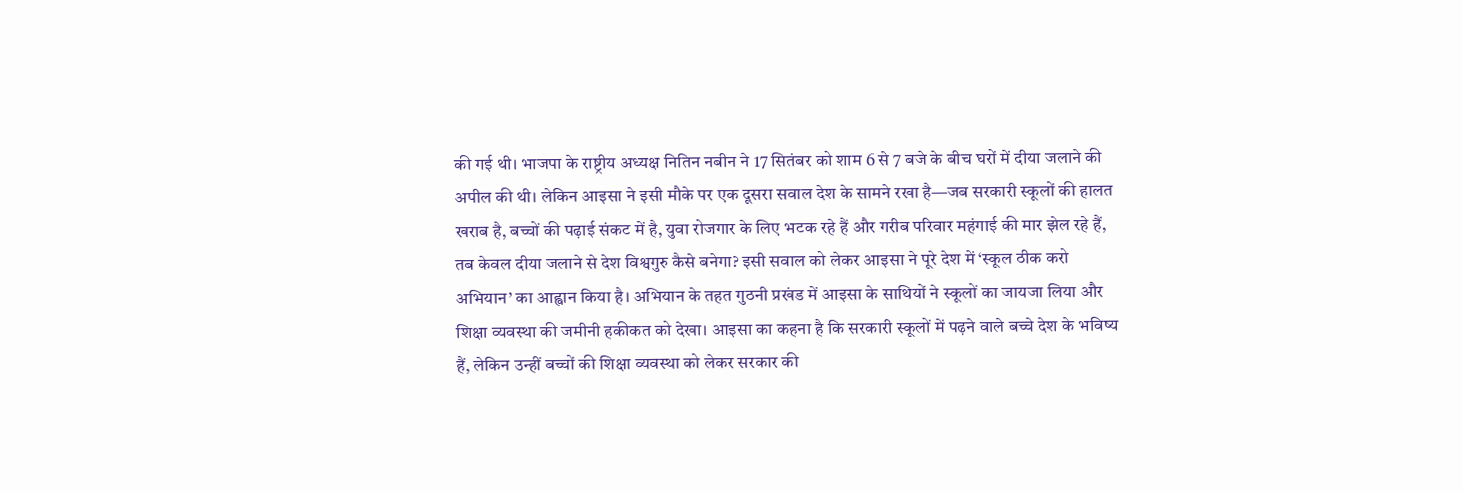की गई थी। भाजपा के राष्ट्रीय अध्यक्ष नितिन नबीन ने 17 सितंबर को शाम 6 से 7 बजे के बीच घरों में दीया जलाने की अपील की थी। लेकिन आइसा ने इसी मौके पर एक दूसरा सवाल देश के सामने रखा है—जब सरकारी स्कूलों की हालत खराब है, बच्चों की पढ़ाई संकट में है, युवा रोजगार के लिए भटक रहे हैं और गरीब परिवार महंगाई की मार झेल रहे हैं, तब केवल दीया जलाने से देश विश्वगुरु कैसे बनेगा? इसी सवाल को लेकर आइसा ने पूरे देश में ‘स्कूल ठीक करो अभियान’ का आह्वान किया है। अभियान के तहत गुठनी प्रखंड में आइसा के साथियों ने स्कूलों का जायजा लिया और शिक्षा व्यवस्था की जमीनी हकीकत को देखा। आइसा का कहना है कि सरकारी स्कूलों में पढ़ने वाले बच्चे देश के भविष्य हैं, लेकिन उन्हीं बच्चों की शिक्षा व्यवस्था को लेकर सरकार की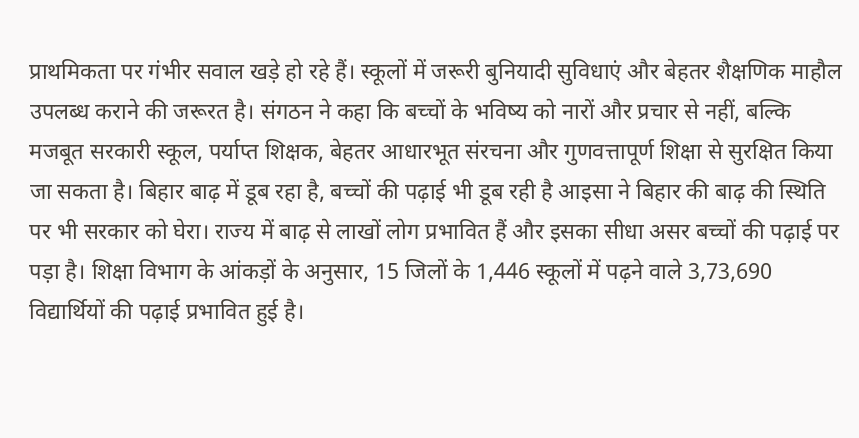प्राथमिकता पर गंभीर सवाल खड़े हो रहे हैं। स्कूलों में जरूरी बुनियादी सुविधाएं और बेहतर शैक्षणिक माहौल उपलब्ध कराने की जरूरत है। संगठन ने कहा कि बच्चों के भविष्य को नारों और प्रचार से नहीं, बल्कि मजबूत सरकारी स्कूल, पर्याप्त शिक्षक, बेहतर आधारभूत संरचना और गुणवत्तापूर्ण शिक्षा से सुरक्षित किया जा सकता है। बिहार बाढ़ में डूब रहा है, बच्चों की पढ़ाई भी डूब रही है आइसा ने बिहार की बाढ़ की स्थिति पर भी सरकार को घेरा। राज्य में बाढ़ से लाखों लोग प्रभावित हैं और इसका सीधा असर बच्चों की पढ़ाई पर पड़ा है। शिक्षा विभाग के आंकड़ों के अनुसार, 15 जिलों के 1,446 स्कूलों में पढ़ने वाले 3,73,690 विद्यार्थियों की पढ़ाई प्रभावित हुई है।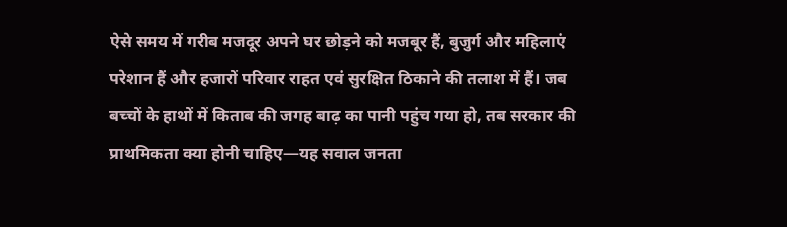ऐसे समय में गरीब मजदूर अपने घर छोड़ने को मजबूर हैं, बुजुर्ग और महिलाएं परेशान हैं और हजारों परिवार राहत एवं सुरक्षित ठिकाने की तलाश में हैं। जब बच्चों के हाथों में किताब की जगह बाढ़ का पानी पहुंच गया हो, तब सरकार की प्राथमिकता क्या होनी चाहिए—यह सवाल जनता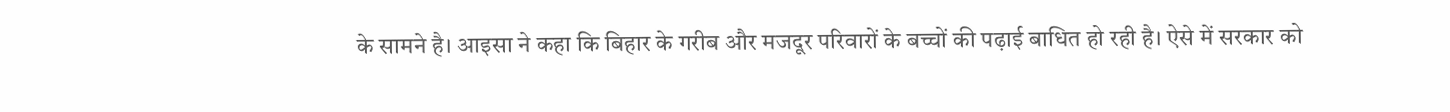के सामने है। आइसा ने कहा कि बिहार के गरीब और मजदूर परिवारों के बच्चों की पढ़ाई बाधित हो रही है। ऐसे में सरकार को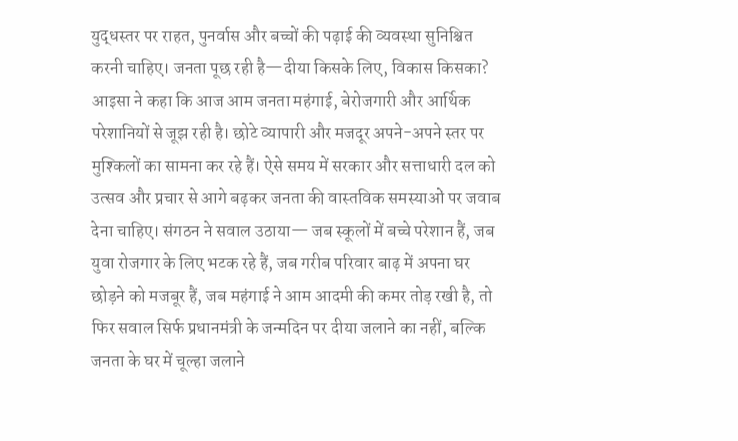युद्धस्तर पर राहत, पुनर्वास और बच्चों की पढ़ाई की व्यवस्था सुनिश्चित करनी चाहिए। जनता पूछ रही है—दीया किसके लिए, विकास किसका? आइसा ने कहा कि आज आम जनता महंगाई, बेरोजगारी और आर्थिक परेशानियों से जूझ रही है। छोटे व्यापारी और मजदूर अपने-अपने स्तर पर मुश्किलों का सामना कर रहे हैं। ऐसे समय में सरकार और सत्ताधारी दल को उत्सव और प्रचार से आगे बढ़कर जनता की वास्तविक समस्याओं पर जवाब देना चाहिए। संगठन ने सवाल उठाया— जब स्कूलों में बच्चे परेशान हैं, जब युवा रोजगार के लिए भटक रहे हैं, जब गरीब परिवार बाढ़ में अपना घर छोड़ने को मजबूर हैं, जब महंगाई ने आम आदमी की कमर तोड़ रखी है, तो फिर सवाल सिर्फ प्रधानमंत्री के जन्मदिन पर दीया जलाने का नहीं, बल्कि जनता के घर में चूल्हा जलाने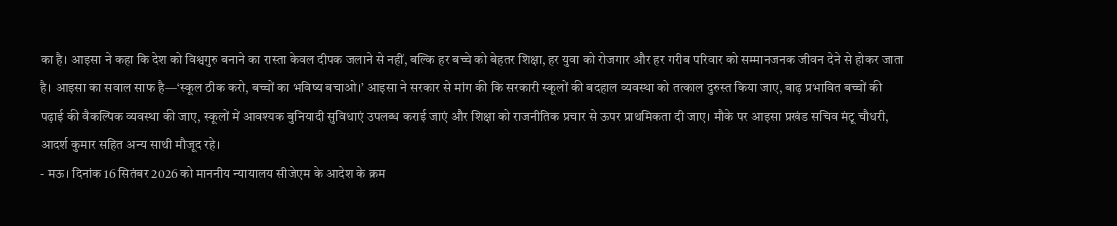का है। आइसा ने कहा कि देश को विश्वगुरु बनाने का रास्ता केवल दीपक जलाने से नहीं, बल्कि हर बच्चे को बेहतर शिक्षा, हर युवा को रोजगार और हर गरीब परिवार को सम्मानजनक जीवन देने से होकर जाता है। आइसा का सवाल साफ है—‘स्कूल ठीक करो, बच्चों का भविष्य बचाओ।’ आइसा ने सरकार से मांग की कि सरकारी स्कूलों की बदहाल व्यवस्था को तत्काल दुरुस्त किया जाए, बाढ़ प्रभावित बच्चों की पढ़ाई की वैकल्पिक व्यवस्था की जाए, स्कूलों में आवश्यक बुनियादी सुविधाएं उपलब्ध कराई जाएं और शिक्षा को राजनीतिक प्रचार से ऊपर प्राथमिकता दी जाए। मौके पर आइसा प्रखंड सचिव मंटू चौधरी, आदर्श कुमार सहित अन्य साथी मौजूद रहे।
- मऊ। दिनांक 16 सितंबर 2026 को माननीय न्यायालय सीजेएम के आदेश के क्रम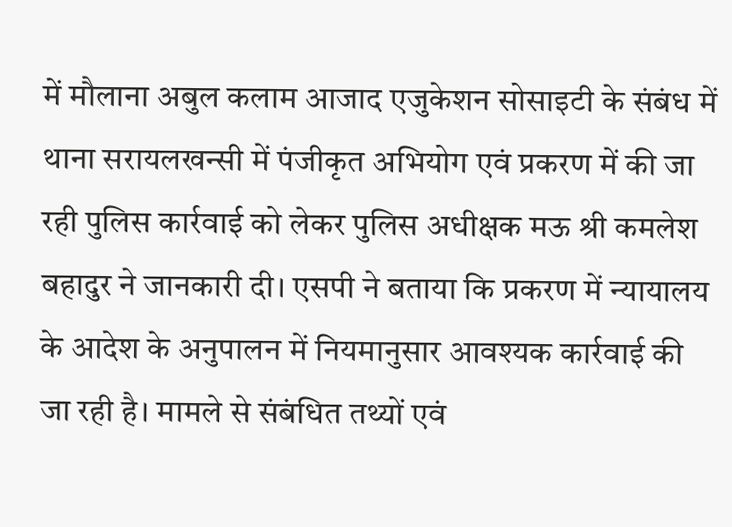में मौलाना अबुल कलाम आजाद एजुकेशन सोसाइटी के संबंध में थाना सरायलखन्सी में पंजीकृत अभियोग एवं प्रकरण में की जा रही पुलिस कार्रवाई को लेकर पुलिस अधीक्षक मऊ श्री कमलेश बहादुर ने जानकारी दी। एसपी ने बताया कि प्रकरण में न्यायालय के आदेश के अनुपालन में नियमानुसार आवश्यक कार्रवाई की जा रही है। मामले से संबंधित तथ्यों एवं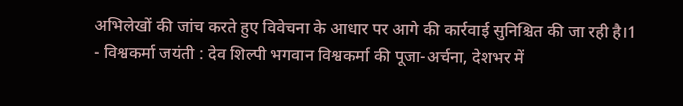अभिलेखों की जांच करते हुए विवेचना के आधार पर आगे की कार्रवाई सुनिश्चित की जा रही है।1
- विश्वकर्मा जयंती : देव शिल्पी भगवान विश्वकर्मा की पूजा-अर्चना, देशभर में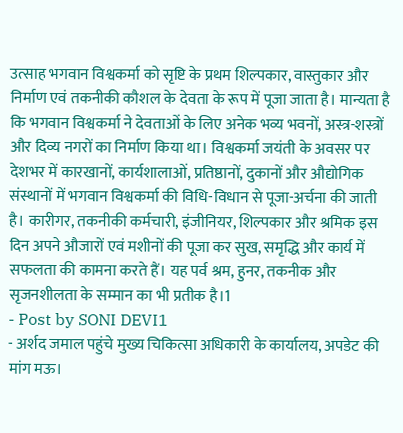उत्साह भगवान विश्वकर्मा को सृष्टि के प्रथम शिल्पकार, वास्तुकार और निर्माण एवं तकनीकी कौशल के देवता के रूप में पूजा जाता है। मान्यता है कि भगवान विश्वकर्मा ने देवताओं के लिए अनेक भव्य भवनों, अस्त्र-शस्त्रों और दिव्य नगरों का निर्माण किया था। विश्वकर्मा जयंती के अवसर पर देशभर में कारखानों, कार्यशालाओं, प्रतिष्ठानों, दुकानों और औद्योगिक संस्थानों में भगवान विश्वकर्मा की विधि-विधान से पूजा-अर्चना की जाती है। कारीगर, तकनीकी कर्मचारी, इंजीनियर, शिल्पकार और श्रमिक इस दिन अपने औजारों एवं मशीनों की पूजा कर सुख, समृद्धि और कार्य में सफलता की कामना करते हैं। यह पर्व श्रम, हुनर, तकनीक और सृजनशीलता के सम्मान का भी प्रतीक है।1
- Post by SONI DEVI1
- अर्शद जमाल पहुंचे मुख्य चिकित्सा अधिकारी के कार्यालय, अपडेट की मांग मऊ।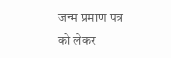जन्म प्रमाण पत्र को लेकर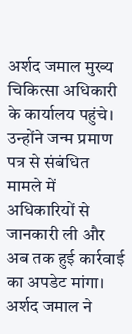अर्शद जमाल मुख्य चिकित्सा अधिकारी के कार्यालय पहुंचे। उन्होंने जन्म प्रमाण पत्र से संबंधित मामले में अधिकारियों से जानकारी ली और अब तक हुई कार्रवाई का अपडेट मांगा। अर्शद जमाल ने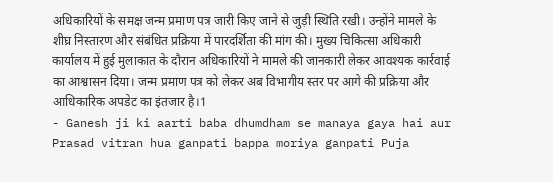अधिकारियों के समक्ष जन्म प्रमाण पत्र जारी किए जाने से जुड़ी स्थिति रखी। उन्होंने मामले के शीघ्र निस्तारण और संबंधित प्रक्रिया में पारदर्शिता की मांग की। मुख्य चिकित्सा अधिकारी कार्यालय में हुई मुलाकात के दौरान अधिकारियों ने मामले की जानकारी लेकर आवश्यक कार्रवाई का आश्वासन दिया। जन्म प्रमाण पत्र को लेकर अब विभागीय स्तर पर आगे की प्रक्रिया और आधिकारिक अपडेट का इंतजार है।1
- Ganesh ji ki aarti baba dhumdham se manaya gaya hai aur Prasad vitran hua ganpati bappa moriya ganpati Puja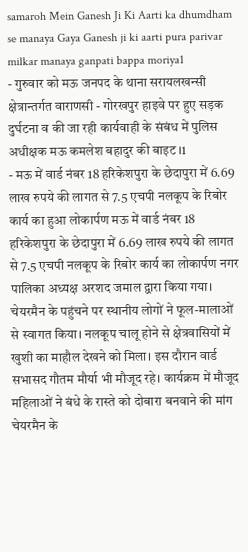samaroh Mein Ganesh Ji Ki Aarti ka dhumdham se manaya Gaya Ganesh ji ki aarti pura parivar milkar manaya ganpati bappa moriya1
- गुरुवार को मऊ जनपद के थाना सरायलखन्सी क्षेत्रान्तर्गत वाराणसी - गोरखपुर हाइवे पर हुए सड़क दुर्घटना व की जा रही कार्यवाही के संबंध में पुलिस अधीक्षक मऊ कमलेश बहादुर की बाइट ।1
- मऊ में वार्ड नंबर 18 हरिकेशपुरा के छेदापुरा में 6.69 लाख रुपये की लागत से 7.5 एचपी नलकूप के रिबोर कार्य का हुआ लोकार्पण मऊ में वार्ड नंबर 18 हरिकेशपुरा के छेदापुरा में 6.69 लाख रुपये की लागत से 7.5 एचपी नलकूप के रिबोर कार्य का लोकार्पण नगर पालिका अध्यक्ष अरशद जमाल द्वारा किया गया। चेयरमैन के पहुंचने पर स्थानीय लोगों ने फूल-मालाओं से स्वागत किया। नलकूप चालू होने से क्षेत्रवासियों में खुशी का माहौल देखने को मिला। इस दौरान वार्ड सभासद गौतम मौर्या भी मौजूद रहे। कार्यक्रम में मौजूद महिलाओं ने बंधे के रास्ते को दोबारा बनवाने की मांग चेयरमैन के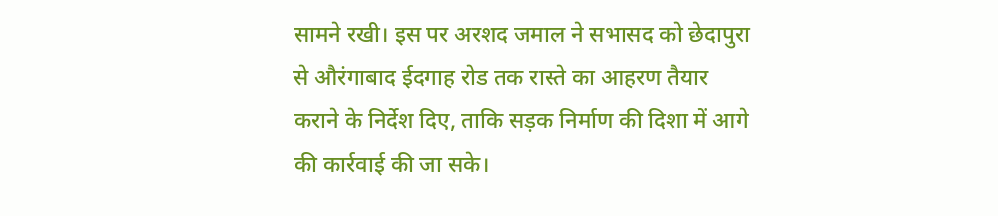सामने रखी। इस पर अरशद जमाल ने सभासद को छेदापुरा से औरंगाबाद ईदगाह रोड तक रास्ते का आहरण तैयार कराने के निर्देश दिए, ताकि सड़क निर्माण की दिशा में आगे की कार्रवाई की जा सके।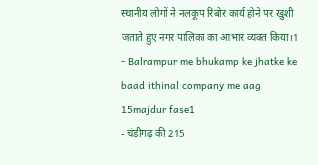स्थानीय लोगों ने नलकूप रिबोर कार्य होने पर खुशी जताते हुए नगर पालिका का आभार व्यक्त किया।1
- Balrampur me bhukamp ke jhatke ke baad ithinal company me aag 15majdur fase1
- चंडीगढ़ की 215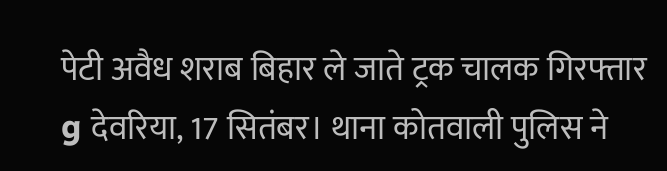पेटी अवैध शराब बिहार ले जाते ट्रक चालक गिरफ्तार g देवरिया, 17 सितंबर। थाना कोतवाली पुलिस ने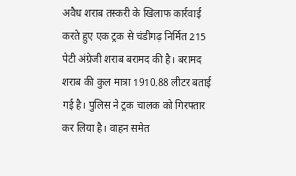अवैध शराब तस्करी के खिलाफ कार्रवाई करते हुए एक ट्रक से चंडीगढ़ निर्मित 215 पेटी अंग्रेजी शराब बरामद की है। बरामद शराब की कुल मात्रा 1910.88 लीटर बताई गई है। पुलिस ने ट्रक चालक को गिरफ्तार कर लिया है। वाहन समेत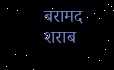बरामद शराब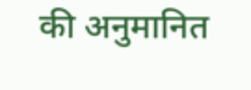की अनुमानित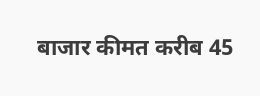बाजार कीमत करीब 45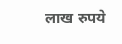लाख रुपये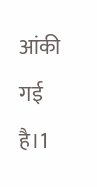आंकी गई है।1